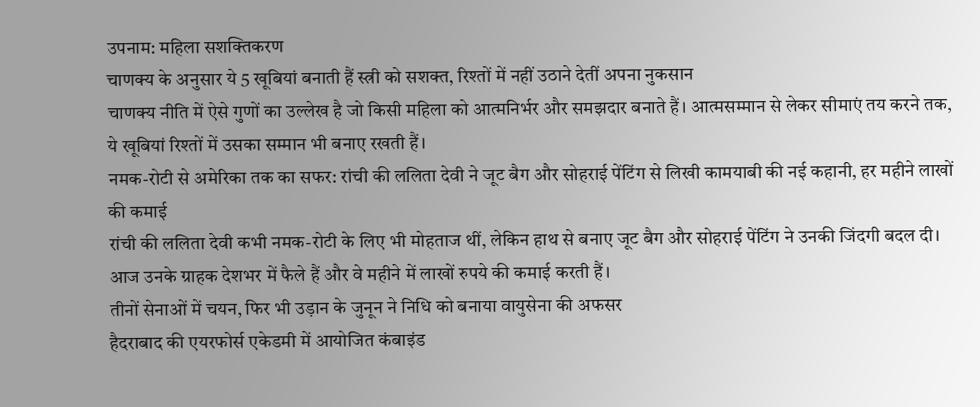उपनाम: महिला सशक्तिकरण
चाणक्य के अनुसार ये 5 खूबियां बनाती हैं स्त्री को सशक्त, रिश्तों में नहीं उठाने देतीं अपना नुकसान
चाणक्य नीति में ऐसे गुणों का उल्लेख है जो किसी महिला को आत्मनिर्भर और समझदार बनाते हैं। आत्मसम्मान से लेकर सीमाएं तय करने तक, ये खूबियां रिश्तों में उसका सम्मान भी बनाए रखती हैं।
नमक-रोटी से अमेरिका तक का सफर: रांची की ललिता देवी ने जूट बैग और सोहराई पेंटिंग से लिखी कामयाबी की नई कहानी, हर महीने लाखों की कमाई
रांची की ललिता देवी कभी नमक-रोटी के लिए भी मोहताज थीं, लेकिन हाथ से बनाए जूट बैग और सोहराई पेंटिंग ने उनकी जिंदगी बदल दी। आज उनके ग्राहक देशभर में फैले हैं और वे महीने में लाखों रुपये की कमाई करती हैं।
तीनों सेनाओं में चयन, फिर भी उड़ान के जुनून ने निधि को बनाया वायुसेना की अफसर
हैदराबाद की एयरफोर्स एकेडमी में आयोजित कंबाइंड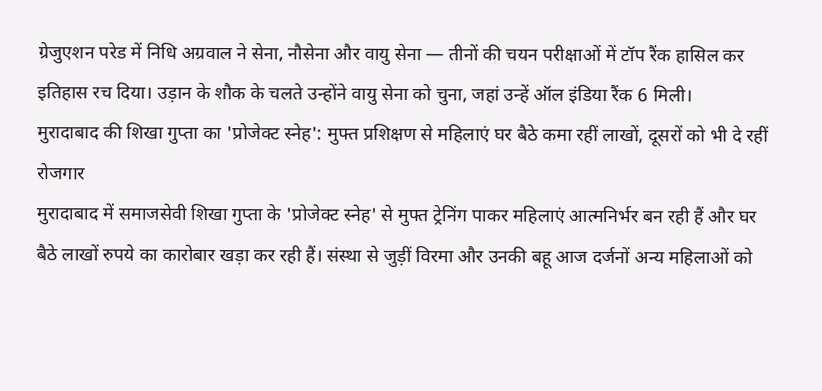ग्रेजुएशन परेड में निधि अग्रवाल ने सेना, नौसेना और वायु सेना — तीनों की चयन परीक्षाओं में टॉप रैंक हासिल कर इतिहास रच दिया। उड़ान के शौक के चलते उन्होंने वायु सेना को चुना, जहां उन्हें ऑल इंडिया रैंक 6 मिली।
मुरादाबाद की शिखा गुप्ता का 'प्रोजेक्ट स्नेह': मुफ्त प्रशिक्षण से महिलाएं घर बैठे कमा रहीं लाखों, दूसरों को भी दे रहीं रोजगार
मुरादाबाद में समाजसेवी शिखा गुप्ता के 'प्रोजेक्ट स्नेह' से मुफ्त ट्रेनिंग पाकर महिलाएं आत्मनिर्भर बन रही हैं और घर बैठे लाखों रुपये का कारोबार खड़ा कर रही हैं। संस्था से जुड़ीं विरमा और उनकी बहू आज दर्जनों अन्य महिलाओं को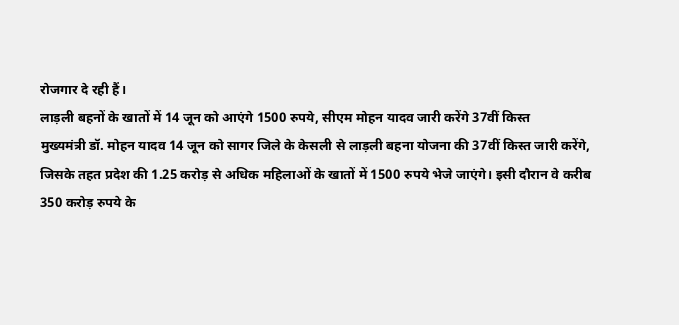रोजगार दे रही हैं।
लाड़ली बहनों के खातों में 14 जून को आएंगे 1500 रुपये, सीएम मोहन यादव जारी करेंगे 37वीं किस्त
मुख्यमंत्री डॉ. मोहन यादव 14 जून को सागर जिले के केसली से लाड़ली बहना योजना की 37वीं किस्त जारी करेंगे, जिसके तहत प्रदेश की 1.25 करोड़ से अधिक महिलाओं के खातों में 1500 रुपये भेजे जाएंगे। इसी दौरान वे करीब 350 करोड़ रुपये के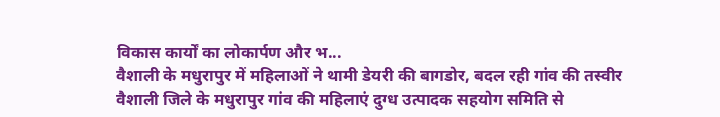विकास कार्यों का लोकार्पण और भ...
वैशाली के मधुरापुर में महिलाओं ने थामी डेयरी की बागडोर, बदल रही गांव की तस्वीर
वैशाली जिले के मधुरापुर गांव की महिलाएं दुग्ध उत्पादक सहयोग समिति से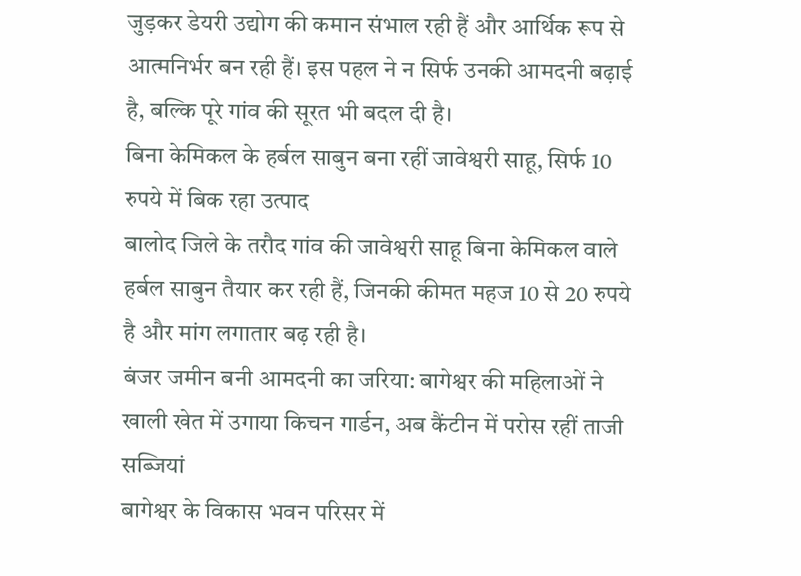जुड़कर डेयरी उद्योग की कमान संभाल रही हैं और आर्थिक रूप से आत्मनिर्भर बन रही हैं। इस पहल ने न सिर्फ उनकी आमदनी बढ़ाई है, बल्कि पूरे गांव की सूरत भी बदल दी है।
बिना केमिकल के हर्बल साबुन बना रहीं जावेश्वरी साहू, सिर्फ 10 रुपये में बिक रहा उत्पाद
बालोद जिले के तरौद गांव की जावेश्वरी साहू बिना केमिकल वाले हर्बल साबुन तैयार कर रही हैं, जिनकी कीमत महज 10 से 20 रुपये है और मांग लगातार बढ़ रही है।
बंजर जमीन बनी आमदनी का जरिया: बागेश्वर की महिलाओं ने खाली खेत में उगाया किचन गार्डन, अब कैंटीन में परोस रहीं ताजी सब्जियां
बागेश्वर के विकास भवन परिसर में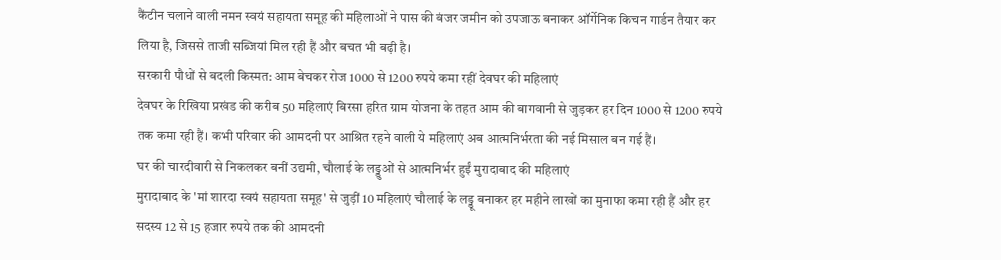कैंटीन चलाने वाली नमन स्वयं सहायता समूह की महिलाओं ने पास की बंजर जमीन को उपजाऊ बनाकर ऑर्गेनिक किचन गार्डन तैयार कर लिया है, जिससे ताजी सब्जियां मिल रही हैं और बचत भी बढ़ी है।
सरकारी पौधों से बदली किस्मत: आम बेचकर रोज 1000 से 1200 रुपये कमा रहीं देवघर की महिलाएं
देवघर के रिखिया प्रखंड की करीब 50 महिलाएं बिरसा हरित ग्राम योजना के तहत आम की बागवानी से जुड़कर हर दिन 1000 से 1200 रुपये तक कमा रही हैं। कभी परिवार की आमदनी पर आश्रित रहने वाली ये महिलाएं अब आत्मनिर्भरता की नई मिसाल बन गई हैं।
घर की चारदीवारी से निकलकर बनीं उद्यमी, चौलाई के लड्डुओं से आत्मनिर्भर हुईं मुरादाबाद की महिलाएं
मुरादाबाद के 'मां शारदा स्वयं सहायता समूह' से जुड़ीं 10 महिलाएं चौलाई के लड्डू बनाकर हर महीने लाखों का मुनाफा कमा रही हैं और हर सदस्य 12 से 15 हजार रुपये तक की आमदनी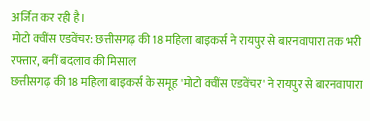अर्जित कर रही है।
मोटो क्वींस एडवेंचर: छत्तीसगढ़ की 18 महिला बाइकर्स ने रायपुर से बारनवापारा तक भरी रफ्तार, बनीं बदलाव की मिसाल
छत्तीसगढ़ की 18 महिला बाइकर्स के समूह 'मोटो क्वींस एडवेंचर' ने रायपुर से बारनवापारा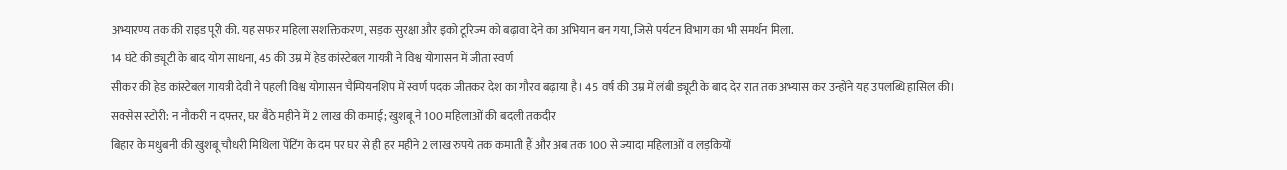अभ्यारण्य तक की राइड पूरी की. यह सफर महिला सशक्तिकरण, सड़क सुरक्षा और इको टूरिज्म को बढ़ावा देने का अभियान बन गया, जिसे पर्यटन विभाग का भी समर्थन मिला.
14 घंटे की ड्यूटी के बाद योग साधना, 45 की उम्र में हेड कांस्टेबल गायत्री ने विश्व योगासन में जीता स्वर्ण
सीकर की हेड कांस्टेबल गायत्री देवी ने पहली विश्व योगासन चैम्पियनशिप में स्वर्ण पदक जीतकर देश का गौरव बढ़ाया है। 45 वर्ष की उम्र में लंबी ड्यूटी के बाद देर रात तक अभ्यास कर उन्होंने यह उपलब्धि हासिल की।
सक्सेस स्टोरी: न नौकरी न दफ्तर, घर बैठे महीने में 2 लाख की कमाई; खुशबू ने 100 महिलाओं की बदली तकदीर
बिहार के मधुबनी की खुशबू चौधरी मिथिला पेंटिंग के दम पर घर से ही हर महीने 2 लाख रुपये तक कमाती हैं और अब तक 100 से ज्यादा महिलाओं व लड़कियों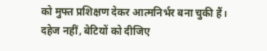को मुफ्त प्रशिक्षण देकर आत्मनिर्भर बना चुकी हैं।
दहेज नहीं, बेटियों को दीजिए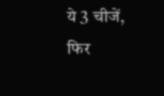ये 3 चीजें, फिर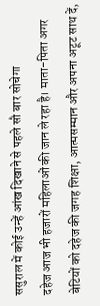ससुराल में कोई उन्हें आंख दिखाने से पहले सौ बार सोचेगा
दहेज आज भी हजारों महिलाओं की जान ले रहा है। माता-पिता अगर बेटियों को दहेज की जगह शिक्षा, आत्मसम्मान और अपना अटूट साथ दें,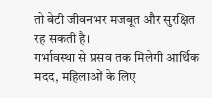तो बेटी जीवनभर मजबूत और सुरक्षित रह सकती है।
गर्भावस्था से प्रसव तक मिलेगी आर्थिक मदद, महिलाओं के लिए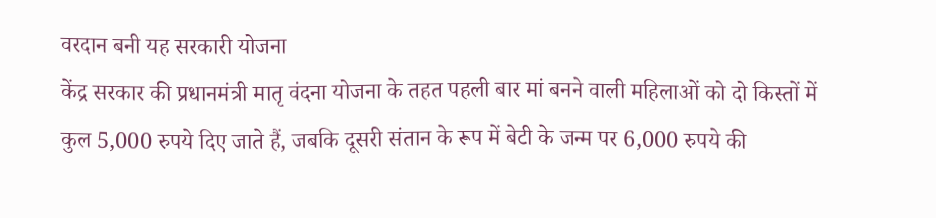वरदान बनी यह सरकारी योजना
केंद्र सरकार की प्रधानमंत्री मातृ वंदना योजना के तहत पहली बार मां बनने वाली महिलाओं को दो किस्तों में कुल 5,000 रुपये दिए जाते हैं, जबकि दूसरी संतान के रूप में बेटी के जन्म पर 6,000 रुपये की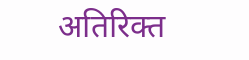अतिरिक्त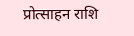प्रोत्साहन राशि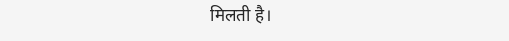मिलती है।